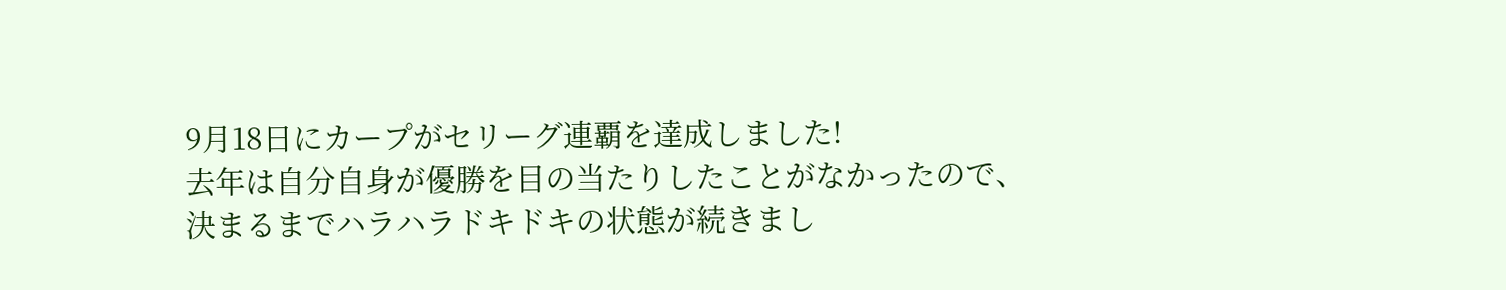9月18日にカープがセリーグ連覇を達成しました!
去年は自分自身が優勝を目の当たりしたことがなかったので、決まるまでハラハラドキドキの状態が続きまし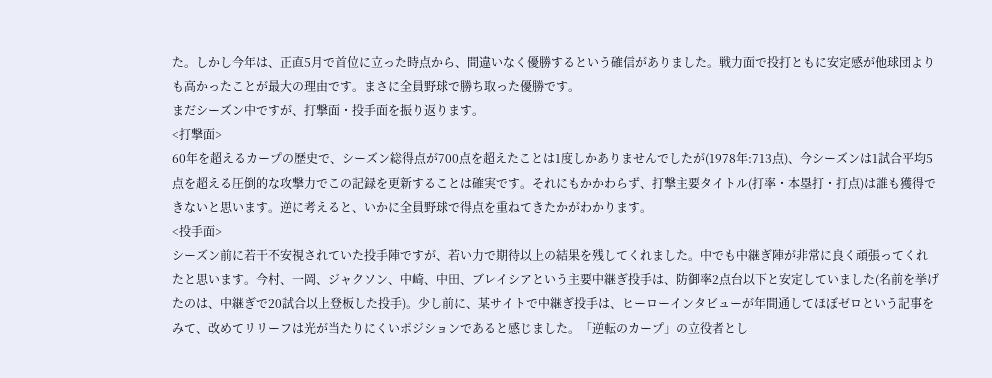た。しかし今年は、正直5月で首位に立った時点から、間違いなく優勝するという確信がありました。戦力面で投打ともに安定感が他球団よりも高かったことが最大の理由です。まさに全員野球で勝ち取った優勝です。
まだシーズン中ですが、打撃面・投手面を振り返ります。
<打撃面>
60年を超えるカープの歴史で、シーズン総得点が700点を超えたことは1度しかありませんでしたが(1978年:713点)、今シーズンは1試合平均5点を超える圧倒的な攻撃力でこの記録を更新することは確実です。それにもかかわらず、打撃主要タイトル(打率・本塁打・打点)は誰も獲得できないと思います。逆に考えると、いかに全員野球で得点を重ねてきたかがわかります。
<投手面>
シーズン前に若干不安視されていた投手陣ですが、若い力で期待以上の結果を残してくれました。中でも中継ぎ陣が非常に良く頑張ってくれたと思います。今村、一岡、ジャクソン、中崎、中田、ブレイシアという主要中継ぎ投手は、防御率2点台以下と安定していました(名前を挙げたのは、中継ぎで20試合以上登板した投手)。少し前に、某サイトで中継ぎ投手は、ヒーローインタビューが年間通してほぼゼロという記事をみて、改めてリリーフは光が当たりにくいポジションであると感じました。「逆転のカープ」の立役者とし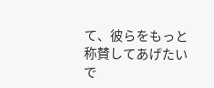て、彼らをもっと称賛してあげたいで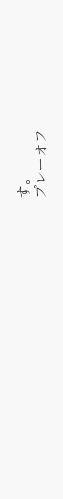す。
プレーオフ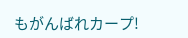もがんばれカープ!